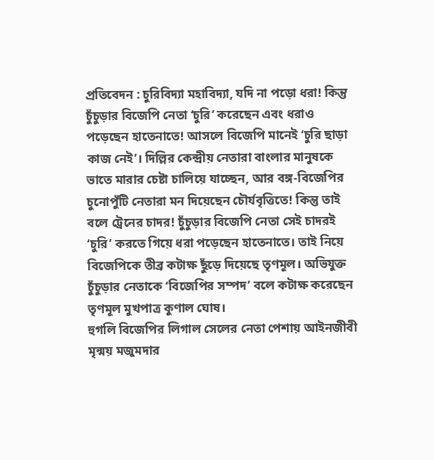প্রতিবেদন : চুরিবিদ্যা মহাবিদ্যা, যদি না পড়ো ধরা! কিন্তু চুঁচুড়ার বিজেপি নেতা ‘চুরি’ করেছেন এবং ধরাও পড়েছেন হাতেনাতে! আসলে বিজেপি মানেই ‘চুরি ছাড়া কাজ নেই’। দিল্লির কেন্দ্রীয় নেতারা বাংলার মানুষকে ভাতে মারার চেষ্টা চালিয়ে যাচ্ছেন, আর বঙ্গ-বিজেপির চুনোপুঁটি নেতারা মন দিয়েছেন চৌর্যবৃত্তিতে! কিন্তু তাই বলে ট্রেনের চাদর! চুঁচুড়ার বিজেপি নেতা সেই চাদরই ‘চুরি’ করতে গিয়ে ধরা পড়েছেন হাতেনাতে। তাই নিয়ে বিজেপিকে তীব্র কটাক্ষ ছুঁড়ে দিয়েছে তৃণমূল। অভিযুক্ত চুঁচুড়ার নেতাকে ‘বিজেপির সম্পদ’ বলে কটাক্ষ করেছেন তৃণমূল মুখপাত্র কুণাল ঘোষ।
হুগলি বিজেপির লিগাল সেলের নেতা পেশায় আইনজীবী মৃন্ময় মজুমদার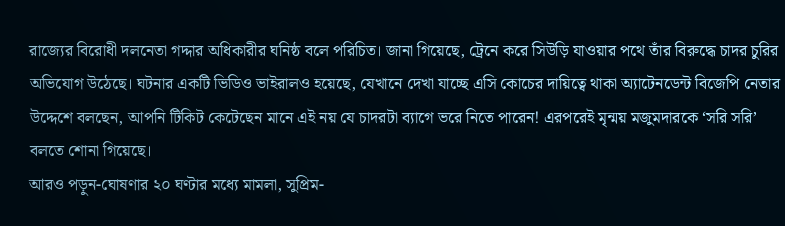রাজ্যের বিরোধী দলনেতা গদ্দার অধিকারীর ঘনিষ্ঠ বলে পরিচিত। জানা গিয়েছে, ট্রেনে করে সিউড়ি যাওয়ার পথে তাঁর বিরুদ্ধে চাদর চুরির অভিযোগ উঠেছে। ঘটনার একটি ভিডিও ভাইরালও হয়েছে, যেখানে দেখা যাচ্ছে এসি কোচের দায়িত্বে থাকা অ্যাটেনডেন্ট বিজেপি নেতার উদ্দেশে বলছেন, আপনি টিকিট কেটেছেন মানে এই নয় যে চাদরটা ব্যাগে ভরে নিতে পারেন! এরপরেই মৃন্ময় মজুমদারকে ‘সরি সরি’ বলতে শোনা গিয়েছে।
আরও পড়ুন-ঘোষণার ২০ ঘণ্টার মধ্যে মামলা, সুপ্রিম-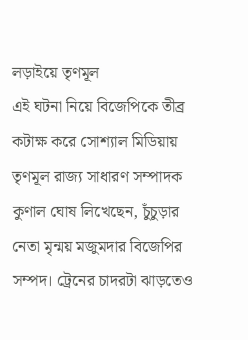লড়াইয়ে তৃণমূল
এই ঘটনা নিয়ে বিজেপিকে তীব্র কটাক্ষ করে সোশ্যাল মিডিয়ায় তৃণমূল রাজ্য সাধারণ সম্পাদক কুণাল ঘোষ লিখেছেন, চুঁচুড়ার নেতা মৃন্ময় মজুমদার বিজেপির সম্পদ। ট্রেনের চাদরটা ঝাড়তেও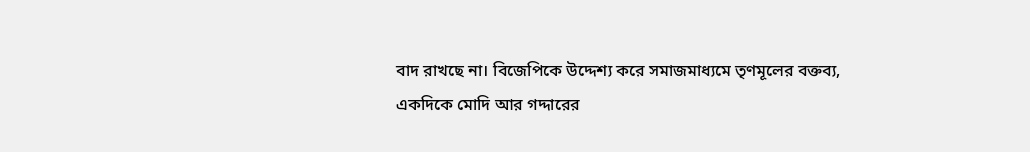বাদ রাখছে না। বিজেপিকে উদ্দেশ্য করে সমাজমাধ্যমে তৃণমূলের বক্তব্য, একদিকে মোদি আর গদ্দারের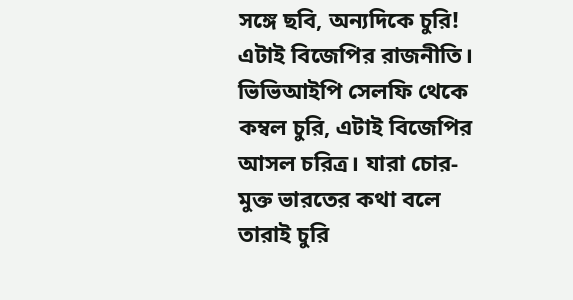সঙ্গে ছবি, অন্যদিকে চুরি! এটাই বিজেপির রাজনীতি। ভিভিআইপি সেলফি থেকে কম্বল চুরি, এটাই বিজেপির আসল চরিত্র। যারা চোর-মুক্ত ভারতের কথা বলে তারাই চুরি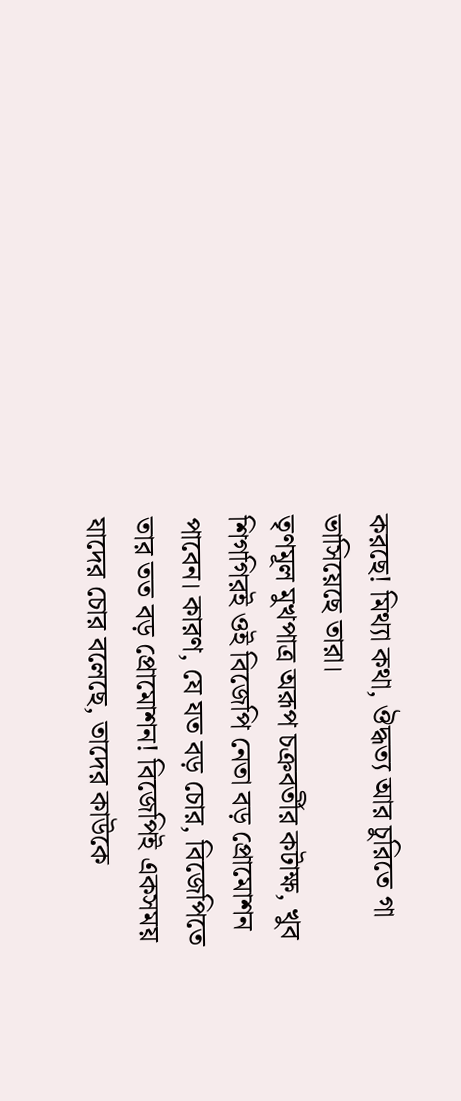করছে! মিথ্যা কথা, ঔদ্ধত্য আর চুরিতে গা ভাসিয়েছে তারা।
তৃণমূল মুখপাত্র অরূপ চক্রবর্তীর কটাক্ষ, খুব শিগগিরই ওই বিজেপি নেতা বড় প্রোমোশন পাবেন। কারণ, যে যত বড় চোর, বিজেপিতে তার তত বড় প্রোমোশন! বিজেপিই একসময় যাদের চোর বলেছে, তাদের কাউকে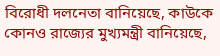বিরোধী দলনেতা বানিয়েছে, কাউকে কোনও রাজ্যের মুখ্যমন্ত্রী বানিয়েছে,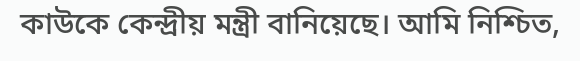কাউকে কেন্দ্রীয় মন্ত্রী বানিয়েছে। আমি নিশ্চিত,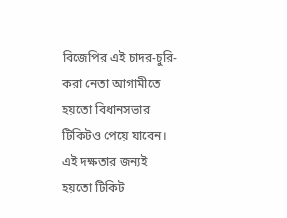বিজেপির এই চাদর-চুরি-করা নেতা আগামীতে হয়তো বিধানসভার টিকিটও পেয়ে যাবেন। এই দক্ষতার জন্যই হয়তো টিকিট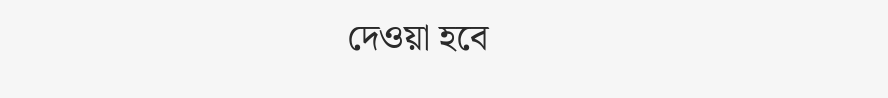দেওয়া হবে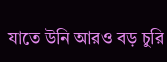যাতে উনি আরও বড় চুরি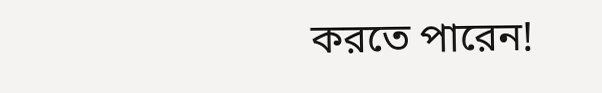করতে পারেন!